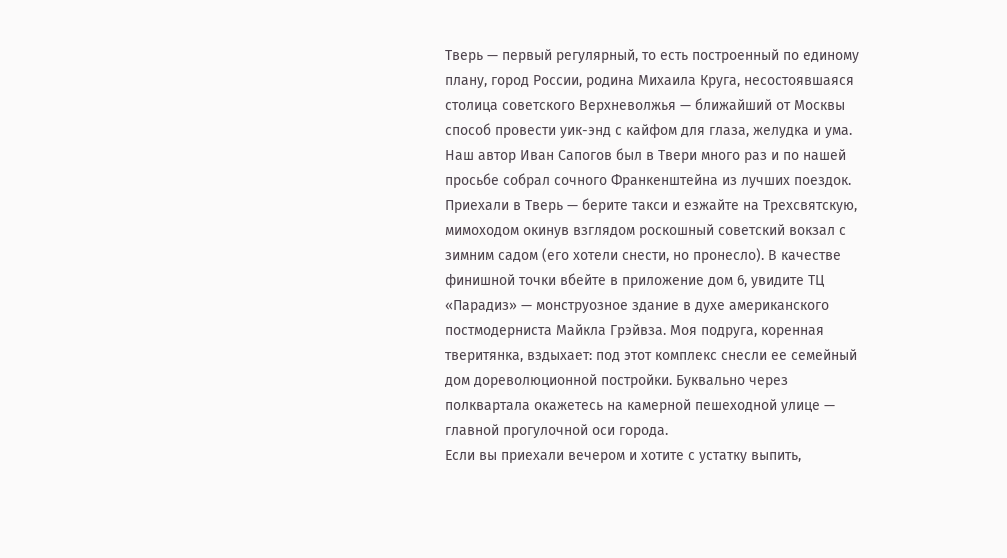Тверь — первый регулярный, то есть построенный по единому плану, город России, родина Михаила Круга, несостоявшаяся столица советского Верхневолжья — ближайший от Москвы способ провести уик-энд с кайфом для глаза, желудка и ума. Наш автор Иван Сапогов был в Твери много раз и по нашей просьбе собрал сочного Франкенштейна из лучших поездок.
Приехали в Тверь — берите такси и езжайте на Трехсвятскую, мимоходом окинув взглядом роскошный советский вокзал с зимним садом (его хотели снести, но пронесло). В качестве финишной точки вбейте в приложение дом 6, увидите ТЦ «Парадиз» — монструозное здание в духе американского постмодерниста Майкла Грэйвза. Моя подруга, коренная тверитянка, вздыхает: под этот комплекс снесли ее семейный дом дореволюционной постройки. Буквально через полквартала окажетесь на камерной пешеходной улице — главной прогулочной оси города.
Если вы приехали вечером и хотите с устатку выпить,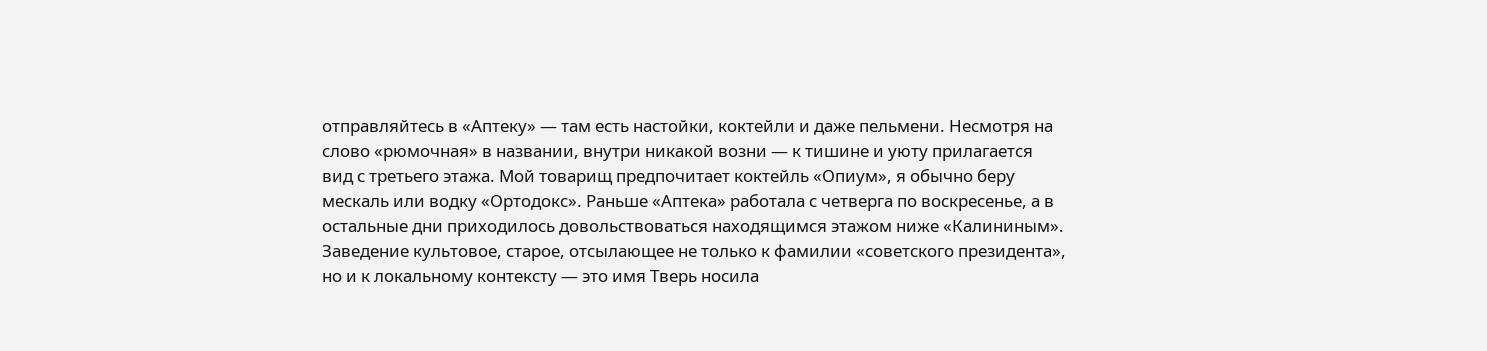отправляйтесь в «Аптеку» — там есть настойки, коктейли и даже пельмени. Несмотря на слово «рюмочная» в названии, внутри никакой возни — к тишине и уюту прилагается вид с третьего этажа. Мой товарищ предпочитает коктейль «Опиум», я обычно беру мескаль или водку «Ортодокс». Раньше «Аптека» работала с четверга по воскресенье, а в остальные дни приходилось довольствоваться находящимся этажом ниже «Калининым». Заведение культовое, старое, отсылающее не только к фамилии «советского президента», но и к локальному контексту — это имя Тверь носила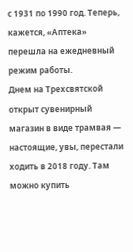с 1931 по 1990 год. Теперь, кажется, «Аптека» перешла на ежедневный режим работы.
Днем на Трехсвятской открыт сувенирный магазин в виде трамвая — настоящие, увы, перестали ходить в 2018 году. Там можно купить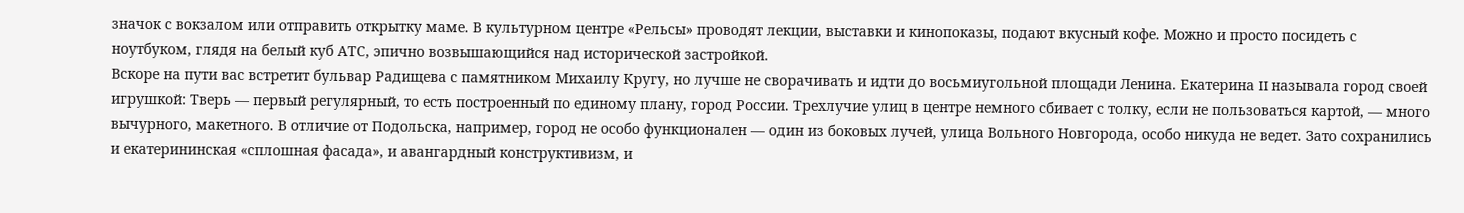значок с вокзалом или отправить открытку маме. В культурном центре «Рельсы» проводят лекции, выставки и кинопоказы, подают вкусный кофе. Можно и просто посидеть с ноутбуком, глядя на белый куб АТС, эпично возвышающийся над исторической застройкой.
Вскоре на пути вас встретит бульвар Радищева с памятником Михаилу Кругу, но лучше не сворачивать и идти до восьмиугольной площади Ленина. Екатерина II называла город своей игрушкой: Тверь — первый регулярный, то есть построенный по единому плану, город России. Трехлучие улиц в центре немного сбивает с толку, если не пользоваться картой, — много вычурного, макетного. В отличие от Подольска, например, город не особо функционален — один из боковых лучей, улица Вольного Новгорода, особо никуда не ведет. Зато сохранились и екатерининская «сплошная фасада», и авангардный конструктивизм, и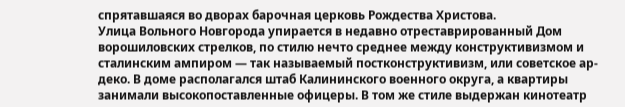спрятавшаяся во дворах барочная церковь Рождества Христова.
Улица Вольного Новгорода упирается в недавно отреставрированный Дом ворошиловских стрелков, по стилю нечто среднее между конструктивизмом и сталинским ампиром — так называемый постконструктивизм, или советское ар-деко. В доме располагался штаб Калининского военного округа, а квартиры занимали высокопоставленные офицеры. В том же стиле выдержан кинотеатр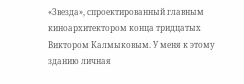«Звезда», спроектированный главным киноархитектором конца тридцатых Виктором Калмыковым. У меня к этому зданию личная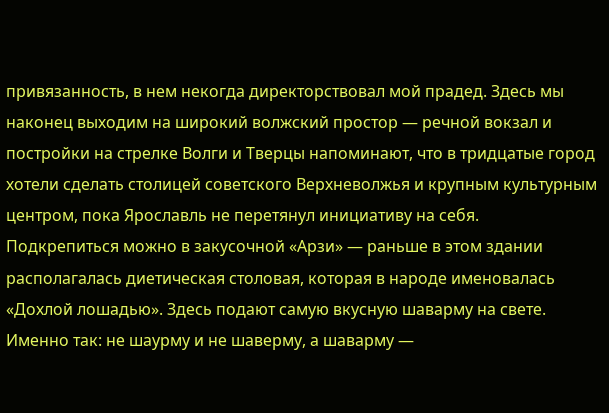привязанность, в нем некогда директорствовал мой прадед. Здесь мы наконец выходим на широкий волжский простор — речной вокзал и постройки на стрелке Волги и Тверцы напоминают, что в тридцатые город хотели сделать столицей советского Верхневолжья и крупным культурным центром, пока Ярославль не перетянул инициативу на себя.
Подкрепиться можно в закусочной «Арзи» — раньше в этом здании располагалась диетическая столовая, которая в народе именовалась «Дохлой лошадью». Здесь подают самую вкусную шаварму на свете. Именно так: не шаурму и не шаверму, а шаварму —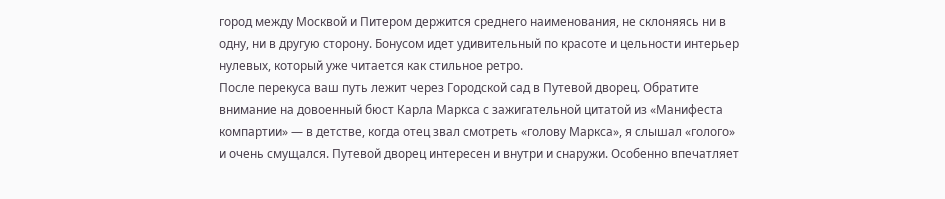город между Москвой и Питером держится среднего наименования, не склоняясь ни в одну, ни в другую сторону. Бонусом идет удивительный по красоте и цельности интерьер нулевых, который уже читается как стильное ретро.
После перекуса ваш путь лежит через Городской сад в Путевой дворец. Обратите внимание на довоенный бюст Карла Маркса с зажигательной цитатой из «Манифеста компартии» — в детстве, когда отец звал смотреть «голову Маркса», я слышал «голого» и очень смущался. Путевой дворец интересен и внутри и снаружи. Особенно впечатляет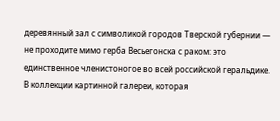деревянный зал с символикой городов Тверской губернии — не проходите мимо герба Весьегонска с раком: это единственное членистоногое во всей российской геральдике. В коллекции картинной галереи, которая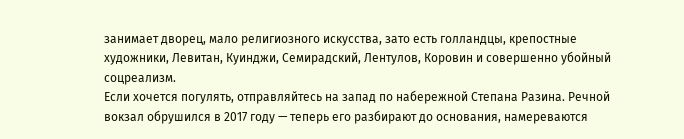занимает дворец, мало религиозного искусства, зато есть голландцы, крепостные художники, Левитан, Куинджи, Семирадский, Лентулов, Коровин и совершенно убойный соцреализм.
Если хочется погулять, отправляйтесь на запад по набережной Степана Разина. Речной вокзал обрушился в 2017 году — теперь его разбирают до основания, намереваются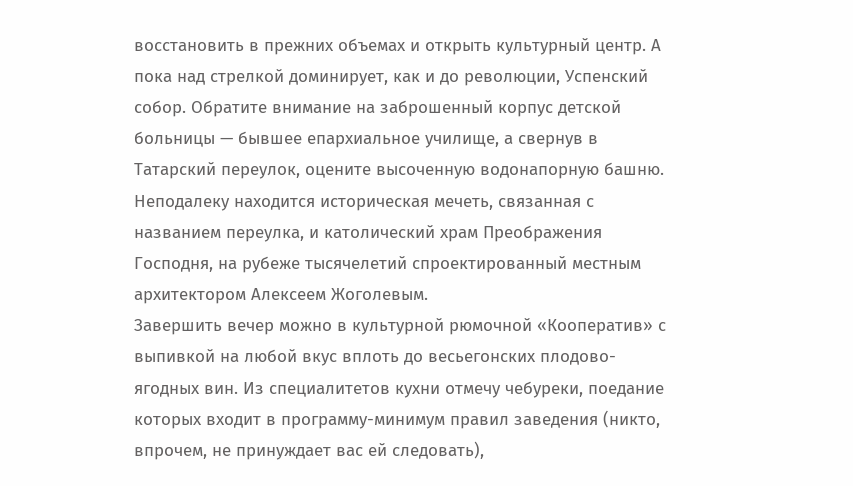восстановить в прежних объемах и открыть культурный центр. А пока над стрелкой доминирует, как и до революции, Успенский собор. Обратите внимание на заброшенный корпус детской больницы — бывшее епархиальное училище, а свернув в Татарский переулок, оцените высоченную водонапорную башню. Неподалеку находится историческая мечеть, связанная с названием переулка, и католический храм Преображения Господня, на рубеже тысячелетий спроектированный местным архитектором Алексеем Жоголевым.
Завершить вечер можно в культурной рюмочной «Кооператив» с выпивкой на любой вкус вплоть до весьегонских плодово-ягодных вин. Из специалитетов кухни отмечу чебуреки, поедание которых входит в программу-минимум правил заведения (никто, впрочем, не принуждает вас ей следовать),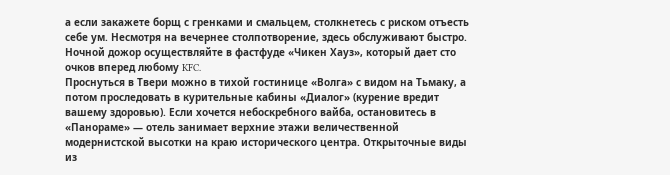а если закажете борщ с гренками и смальцем, столкнетесь с риском отъесть себе ум. Несмотря на вечернее столпотворение, здесь обслуживают быстро. Ночной дожор осуществляйте в фастфуде «Чикен Хауз», который дает сто очков вперед любому KFC.
Проснуться в Твери можно в тихой гостинице «Волга» с видом на Тьмаку, а потом проследовать в курительные кабины «Диалог» (курение вредит вашему здоровью). Если хочется небоскребного вайба, остановитесь в «Панораме» — отель занимает верхние этажи величественной модернистской высотки на краю исторического центра. Открыточные виды из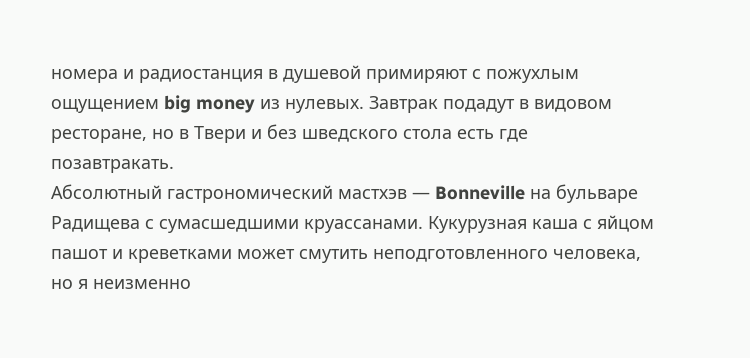номера и радиостанция в душевой примиряют с пожухлым ощущением big money из нулевых. Завтрак подадут в видовом ресторане, но в Твери и без шведского стола есть где позавтракать.
Абсолютный гастрономический мастхэв — Bonneville на бульваре Радищева с сумасшедшими круассанами. Кукурузная каша с яйцом пашот и креветками может смутить неподготовленного человека, но я неизменно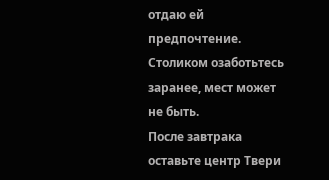отдаю ей предпочтение. Столиком озаботьтесь заранее, мест может не быть.
После завтрака оставьте центр Твери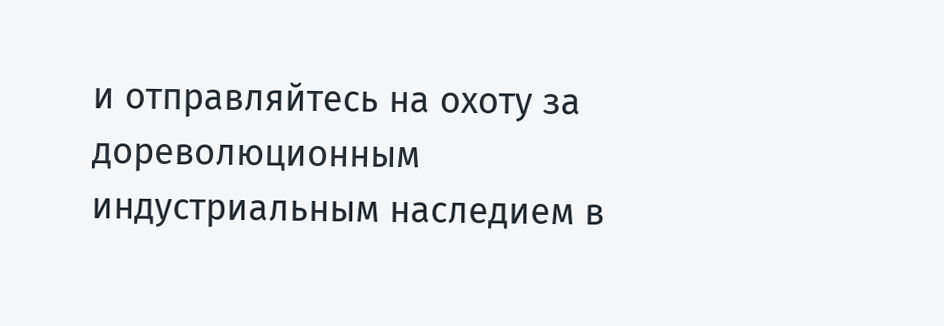и отправляйтесь на охоту за дореволюционным индустриальным наследием в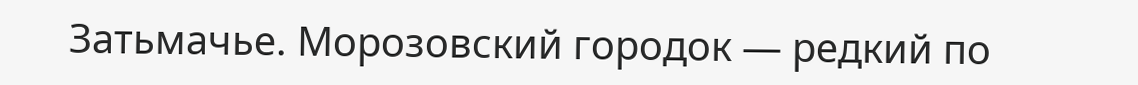Затьмачье. Морозовский городок — редкий по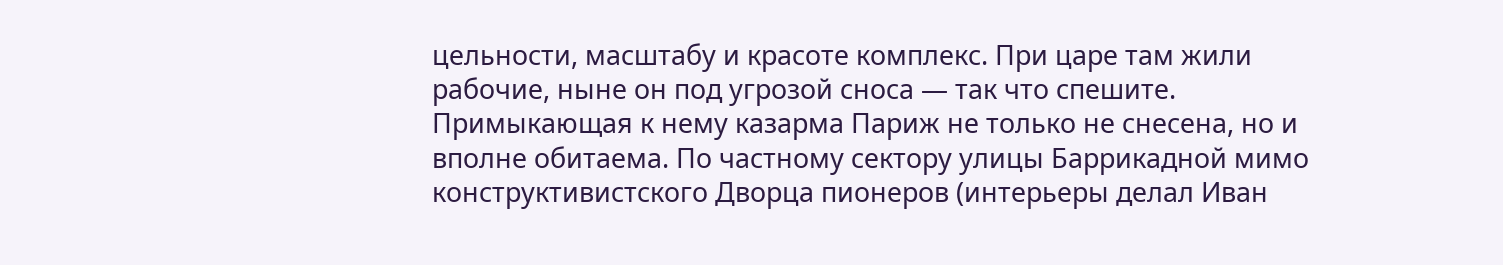цельности, масштабу и красоте комплекс. При царе там жили рабочие, ныне он под угрозой сноса — так что спешите. Примыкающая к нему казарма Париж не только не снесена, но и вполне обитаема. По частному сектору улицы Баррикадной мимо конструктивистского Дворца пионеров (интерьеры делал Иван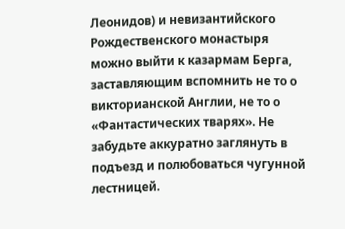Леонидов) и невизантийского Рождественского монастыря можно выйти к казармам Берга, заставляющим вспомнить не то о викторианской Англии, не то о «Фантастических тварях». Не забудьте аккуратно заглянуть в подъезд и полюбоваться чугунной лестницей.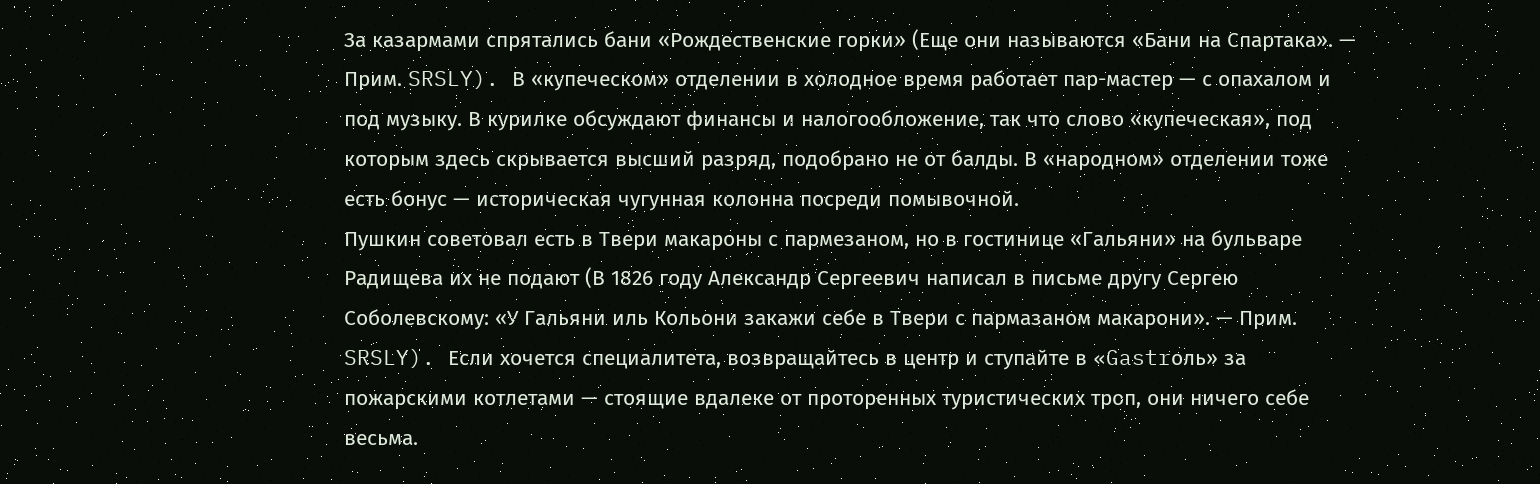За казармами спрятались бани «Рождественские горки» (Еще они называются «Бани на Спартака». — Прим. SRSLY). В «купеческом» отделении в холодное время работает пар-мастер — с опахалом и под музыку. В курилке обсуждают финансы и налогообложение, так что слово «купеческая», под которым здесь скрывается высший разряд, подобрано не от балды. В «народном» отделении тоже есть бонус — историческая чугунная колонна посреди помывочной.
Пушкин советовал есть в Твери макароны с пармезаном, но в гостинице «Гальяни» на бульваре Радищева их не подают (В 1826 году Александр Сергеевич написал в письме другу Сергею Соболевскому: «У Гальяни иль Кольони закажи себе в Твери с пармазаном макарони». — Прим. SRSLY). Если хочется специалитета, возвращайтесь в центр и ступайте в «Gastrоль» за пожарскими котлетами — стоящие вдалеке от проторенных туристических троп, они ничего себе весьма.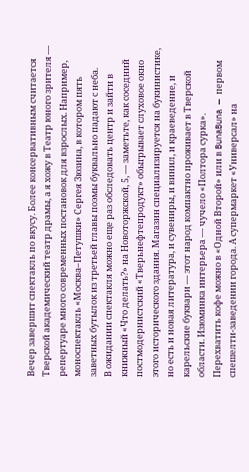Вечер завершит спектакль по вкусу. Более консервативным считается Тверской академический театр драмы, а я хожу в Театр юного зрителя — репертуаре много современных постановок для взрослых. Например, моноспектакль «Москва–Петушки» Сергея Зюзина, в котором пять заветных бутылок из третьей главы поэмы буквально падают с неба.
В ожидании спектакля можно еще раз обследовать центр и зайти в книжный «Что делать?» на Новоторжской, 5, — заметьте, как соседний постмодернистский «Тверьнефтепродукт» обыгрывает слуховое окно этого исторического здания. Магазин специализируется на букинистике, но есть и новая литература, и сувениры, и винил, и краеведение, и карельские буквари — этот народ компактно проживает в Тверской области. Изюминка интерьера — чучело «Полтора сурка».
Перехватить кофе можно в «Одной Второй» или в BunaBuna — первом спешелти-заведении города. А супермаркет «Универсал» на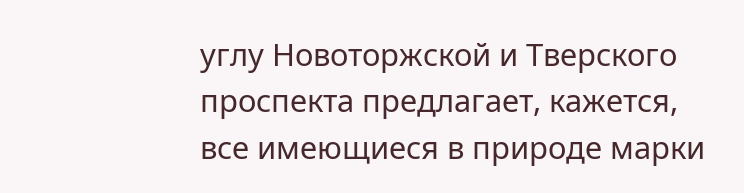углу Новоторжской и Тверского проспекта предлагает, кажется, все имеющиеся в природе марки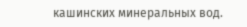кашинских минеральных вод.